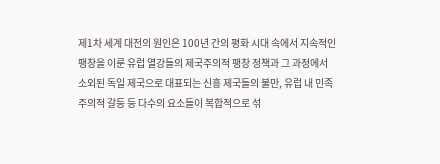제1차 세계 대전의 원인은 100년 간의 평화 시대 속에서 지속적인 팽창을 이룬 유럽 열강들의 제국주의적 팽창 정책과 그 과정에서 소외된 독일 제국으로 대표되는 신흥 제국들의 불만, 유럽 내 민족주의적 갈등 등 다수의 요소들이 복합적으로 섞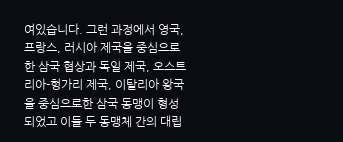여있습니다. 그런 과정에서 영국, 프랑스, 러시아 제국을 중심으로 한 삼국 협상과 독일 제국, 오스트리아-헝가리 제국, 이탈리아 왕국을 중심으로한 삼국 동맹이 형성되었고 이들 두 동맹체 간의 대립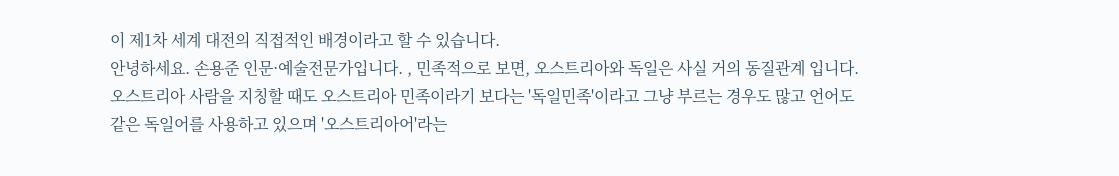이 제1차 세계 대전의 직접적인 배경이라고 할 수 있습니다.
안녕하세요. 손용준 인문·예술전문가입니다. , 민족적으로 보면, 오스트리아와 독일은 사실 거의 동질관계 입니다. 오스트리아 사람을 지칭할 때도 오스트리아 민족이라기 보다는 '독일민족'이라고 그냥 부르는 경우도 많고 언어도 같은 독일어를 사용하고 있으며 '오스트리아어'라는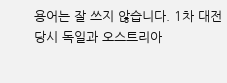용어는 잘 쓰지 않습니다. 1차 대전 당시 독일과 오스트리아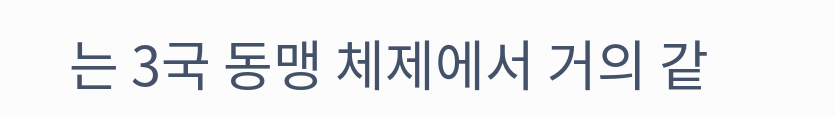는 3국 동맹 체제에서 거의 같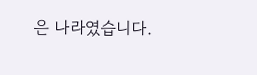은 나라였습니다.